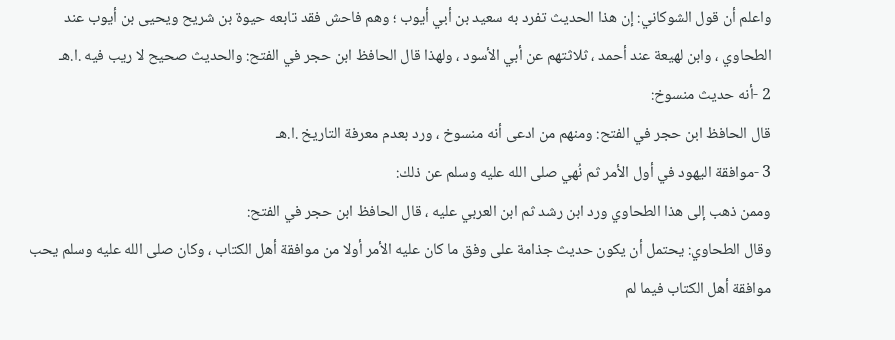واعلم أن قول الشوكاني: إن هذا الحديث تفرد به سعيد بن أبي أيوب ؛ وهم فاحش فقد تابعه حيوة بن شريح ويحيى بن أيوب عند الطحاوي ، وابن لهيعة عند أحمد ، ثلاثتهم عن أبي الأسود ، ولهذا قال الحافظ ابن حجر في الفتح: والحديث صحيح لا ريب فيه .ا.هـ
2 -أنه حديث منسوخ:
قال الحافظ ابن حجر في الفتح: ومنهم من ادعى أنه منسوخ ، ورد بعدم معرفة التاريخ .ا.هـ
3 -موافقة اليهود في أول الأمر ثم نُهي صلى الله عليه وسلم عن ذلك:
وممن ذهب إلى هذا الطحاوي ورد ابن رشد ثم ابن العربي عليه ، قال الحافظ ابن حجر في الفتح:
وقال الطحاوي: يحتمل أن يكون حديث جذامة على وفق ما كان عليه الأمر أولا من موافقة أهل الكتاب ، وكان صلى الله عليه وسلم يحب موافقة أهل الكتاب فيما لم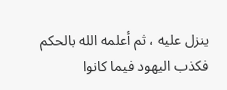ينزل عليه ، ثم أعلمه الله بالحكم فكذب اليهود فيما كانوا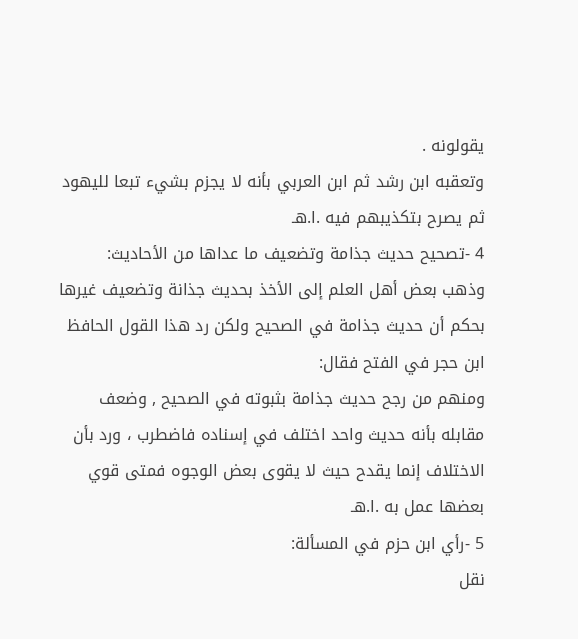يقولونه .
وتعقبه ابن رشد ثم ابن العربي بأنه لا يجزم بشيء تبعا لليهود ثم يصرح بتكذيبهم فيه .ا.هـ
4 -تصحيح حديث جذامة وتضعيف ما عداها من الأحاديث:
وذهب بعض أهل العلم إلى الأخذ بحديث جذانة وتضعيف غيرها بحكم أن حديث جذامة في الصحيح ولكن رد هذا القول الحافظ ابن حجر في الفتح فقال:
ومنهم من رجح حديث جذامة بثبوته في الصحيح , وضعف مقابله بأنه حديث واحد اختلف في إسناده فاضطرب ، ورد بأن الاختلاف إنما يقدح حيث لا يقوى بعض الوجوه فمتى قوي بعضها عمل به .ا.هـ
5 -رأي ابن حزم في المسألة:
نقل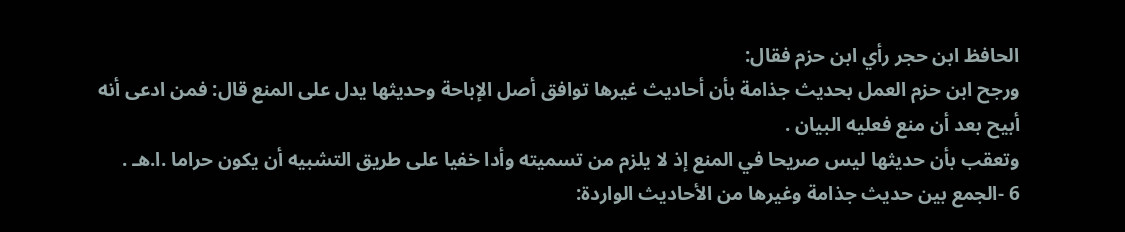الحافظ ابن حجر رأي ابن حزم فقال:
ورجح ابن حزم العمل بحديث جذامة بأن أحاديث غيرها توافق أصل الإباحة وحديثها يدل على المنع قال: فمن ادعى أنه أبيح بعد أن منع فعليه البيان .
وتعقب بأن حديثها ليس صريحا في المنع إذ لا يلزم من تسميته وأدا خفيا على طريق التشبيه أن يكون حراما .ا.هـ .
6 -الجمع بين حديث جذامة وغيرها من الأحاديث الواردة: